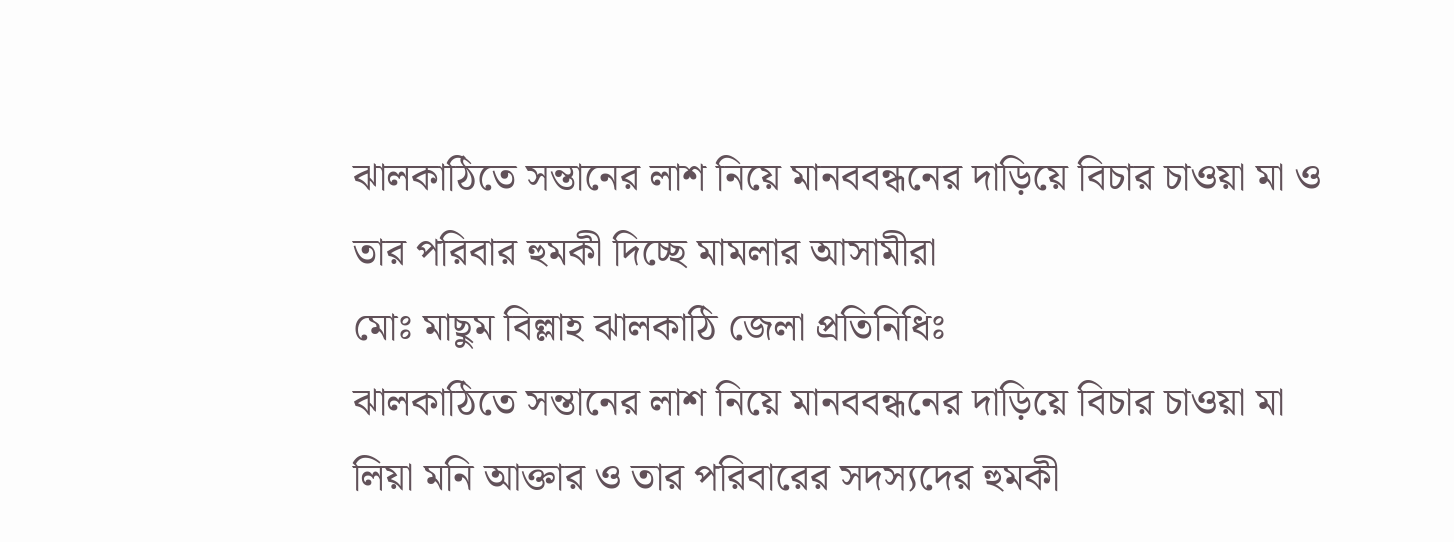ঝালকাঠিতে সন্তানের লাশ নিয়ে মানববন্ধনের দাড়িয়ে বিচার চাওয়া মা ও তার পরিবার হুমকী দিচ্ছে মামলার আসামীরা
মোঃ মাছুম বিল্লাহ ঝালকাঠি জেলা প্রতিনিধিঃ
ঝালকাঠিতে সন্তানের লাশ নিয়ে মানববন্ধনের দাড়িয়ে বিচার চাওয়া মা লিয়া মনি আক্তার ও তার পরিবারের সদস্যদের হুমকী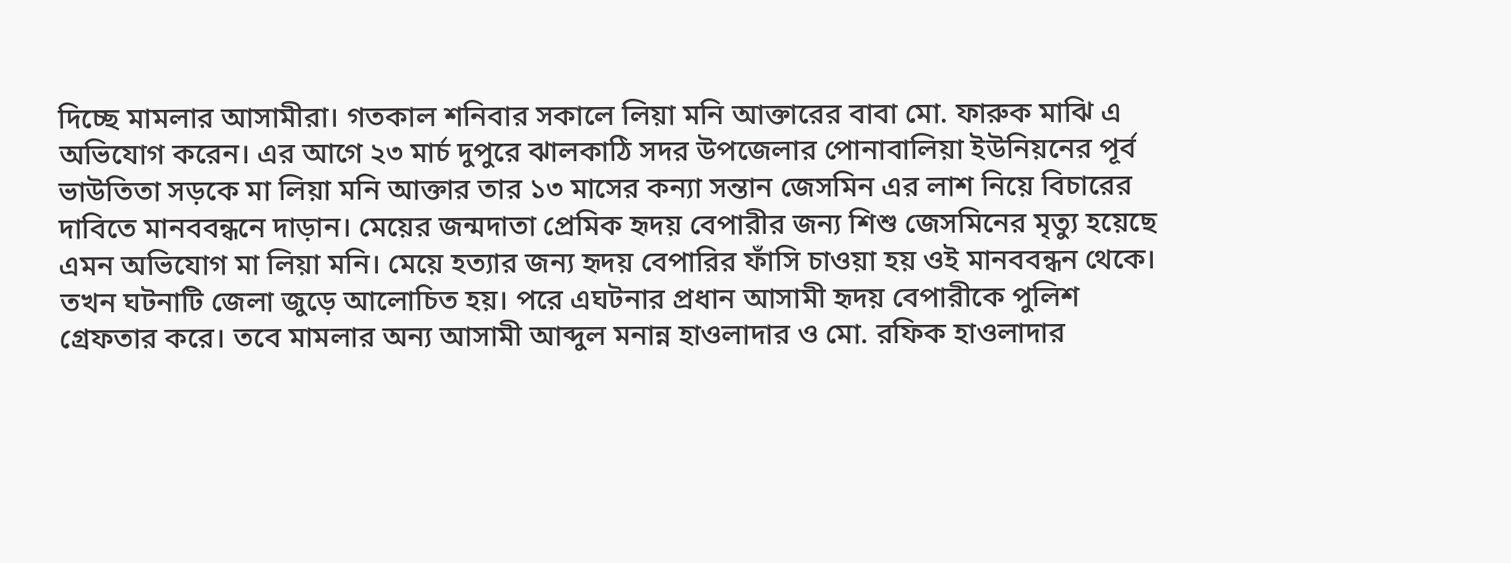দিচ্ছে মামলার আসামীরা। গতকাল শনিবার সকালে লিয়া মনি আক্তারের বাবা মো. ফারুক মাঝি এ অভিযোগ করেন। এর আগে ২৩ মার্চ দুপুরে ঝালকাঠি সদর উপজেলার পোনাবালিয়া ইউনিয়নের পূর্ব ভাউতিতা সড়কে মা লিয়া মনি আক্তার তার ১৩ মাসের কন্যা সন্তান জেসমিন এর লাশ নিয়ে বিচারের দাবিতে মানববন্ধনে দাড়ান। মেয়ের জন্মদাতা প্রেমিক হৃদয় বেপারীর জন্য শিশু জেসমিনের মৃত্যু হয়েছে এমন অভিযোগ মা লিয়া মনি। মেয়ে হত্যার জন্য হৃদয় বেপারির ফাঁসি চাওয়া হয় ওই মানববন্ধন থেকে। তখন ঘটনাটি জেলা জুড়ে আলোচিত হয়। পরে এঘটনার প্রধান আসামী হৃদয় বেপারীকে পুলিশ গ্রেফতার করে। তবে মামলার অন্য আসামী আব্দুল মনান্ন হাওলাদার ও মো. রফিক হাওলাদার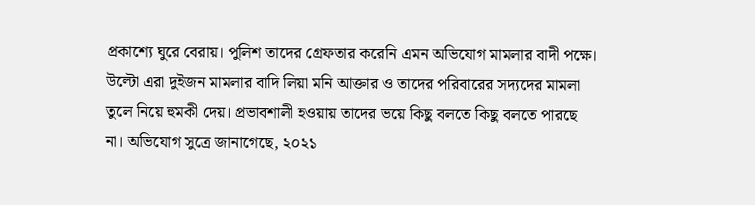প্রকাশ্যে ঘুরে বেরায়। পুলিশ তাদের গ্রেফতার করেনি এমন অভিযোগ মামলার বাদী পক্ষে। উল্টো এরা দুইজন মামলার বাদি লিয়া মনি আক্তার ও তাদের পরিবারের সদ্যদের মামলা তুলে নিয়ে হুমকী দেয়। প্রভাবশালী হওয়ায় তাদের ভয়ে কিছু বলতে কিছু বলতে পারছে না। অভিযোগ সুত্রে জানাগেছে, ২০২১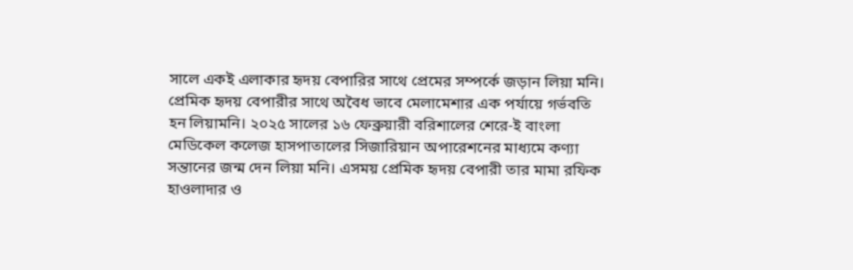সালে একই এলাকার হৃদয় বেপারির সাথে প্রেমের সম্পর্কে জড়ান লিয়া মনি। প্রেমিক হৃদয় বেপারীর সাথে অবৈধ ভাবে মেলামেশার এক পর্যায়ে গর্ভবতি হন লিয়ামনি। ২০২৫ সালের ১৬ ফেব্রুয়ারী বরিশালের শেরে-ই বাংলা মেডিকেল কলেজ হাসপাতালের সিজারিয়ান অপারেশনের মাধ্যমে কণ্যা সন্তানের জন্ম দেন লিয়া মনি। এসময় প্রেমিক হৃদয় বেপারী তার মামা রফিক হাওলাদার ও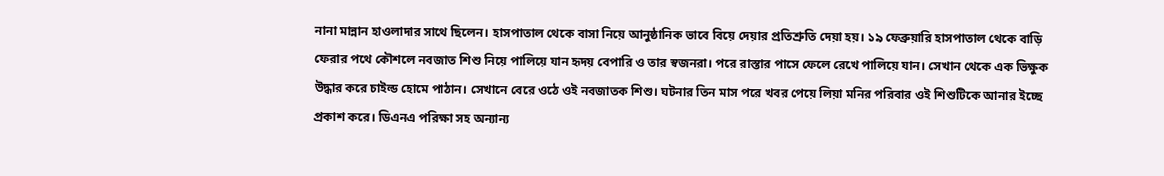নানা মান্নান হাওলাদার সাথে ছিলেন। হাসপাতাল থেকে বাসা নিয়ে আনুষ্ঠানিক ভাবে বিয়ে দেয়ার প্রতিশ্রুতি দেয়া হয়। ১৯ ফেব্রুয়ারি হাসপাতাল থেকে বাড়ি ফেরার পথে কৌশলে নবজাত শিশু নিয়ে পালিয়ে যান হৃদয় বেপারি ও তার স্বজনরা। পরে রাস্তার পাসে ফেলে রেখে পালিয়ে যান। সেখান থেকে এক ভিক্ষুক উদ্ধার করে চাইল্ড হোমে পাঠান। সেখানে বেরে ওঠে ওই নবজাতক শিশু। ঘটনার তিন মাস পরে খবর পেয়ে লিয়া মনির পরিবার ওই শিশুটিকে আনার ইচ্ছে প্রকাশ করে। ডিএনএ পরিক্ষা সহ অন্যান্য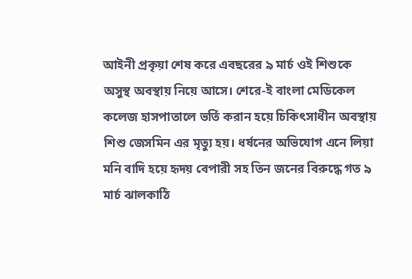আইনী প্রকৃয়া শেষ করে এবছরের ৯ মার্চ ওই শিশুকে অসুস্থ অবস্থায় নিয়ে আসে। শেরে-ই বাংলা মেডিকেল কলেজ হাসপাতালে ভর্তি করান হয়ে চিকিৎসাধীন অবস্থায় শিশু জেসমিন এর মৃত্যু হয়। ধর্ষনের অভিযোগ এনে লিয়া মনি বাদি হয়ে হৃদয় বেপারী সহ তিন জনের বিরুদ্ধে গত ৯ মার্চ ঝালকাঠি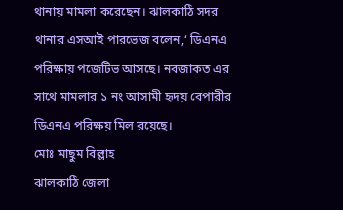থানায় মামলা করেছেন। ঝালকাঠি সদর থানার এসআই পারভেজ বলেন,‘ ডিএনএ পরিক্ষায় পজেটিভ আসছে। নবজাকত এর সাথে মামলার ১ নং আসামী হৃদয় বেপারীর ডিএনএ পরিক্ষয় মিল রয়েছে।
মোঃ মাছুম বিল্লাহ
ঝালকাঠি জেলা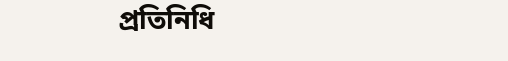প্রতিনিধি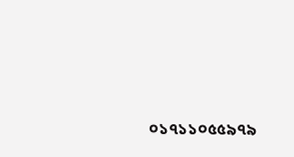০১৭১১০৫৫৯৭৯